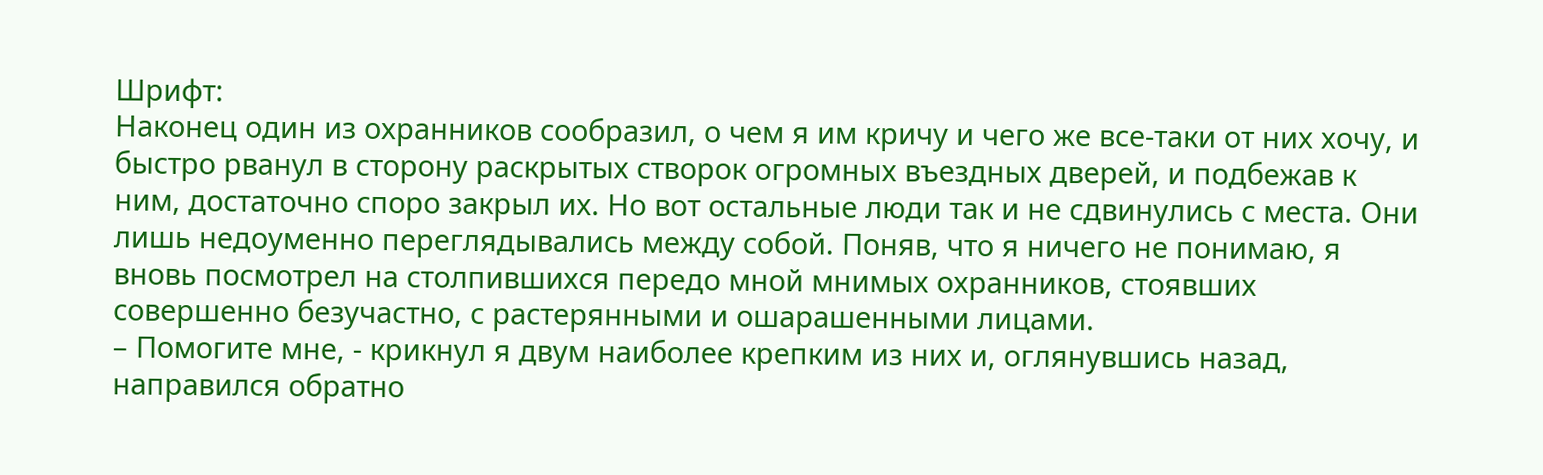Шрифт:
Наконец один из охранников сообразил, о чем я им кричу и чего же все-таки от них хочу, и быстро рванул в сторону раскрытых створок огромных въездных дверей, и подбежав к ним, достаточно споро закрыл их. Но вот остальные люди так и не сдвинулись с места. Они лишь недоуменно переглядывались между собой. Поняв, что я ничего не понимаю, я вновь посмотрел на столпившихся передо мной мнимых охранников, стоявших совершенно безучастно, с растерянными и ошарашенными лицами.
– Помогите мне, - крикнул я двум наиболее крепким из них и, оглянувшись назад, направился обратно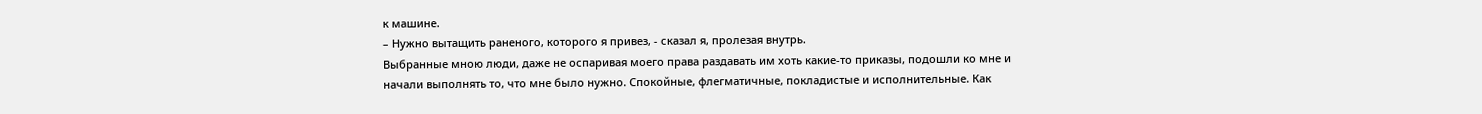к машине.
– Нужно вытащить раненого, которого я привез, - сказал я, пролезая внутрь.
Выбранные мною люди, даже не оспаривая моего права раздавать им хоть какие-то приказы, подошли ко мне и начали выполнять то, что мне было нужно. Спокойные, флегматичные, покладистые и исполнительные. Как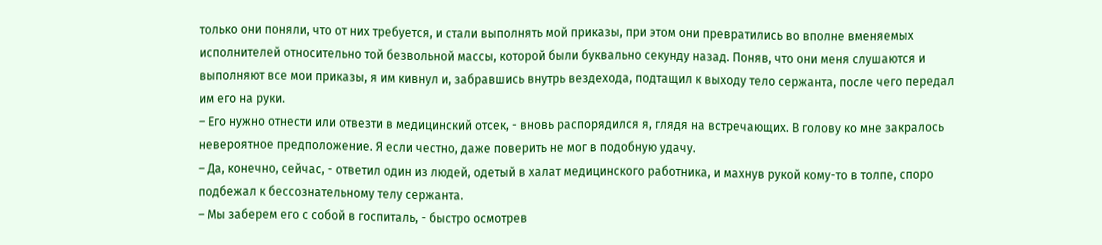только они поняли, что от них требуется, и стали выполнять мой приказы, при этом они превратились во вполне вменяемых исполнителей относительно той безвольной массы, которой были буквально секунду назад. Поняв, что они меня слушаются и выполняют все мои приказы, я им кивнул и, забравшись внутрь вездехода, подтащил к выходу тело сержанта, после чего передал им его на руки.
– Его нужно отнести или отвезти в медицинский отсек, - вновь распорядился я, глядя на встречающих. В голову ко мне закралось невероятное предположение. Я если честно, даже поверить не мог в подобную удачу.
– Да, конечно, сейчас, - ответил один из людей, одетый в халат медицинского работника, и махнув рукой кому-то в толпе, споро подбежал к бессознательному телу сержанта.
– Мы заберем его с собой в госпиталь, - быстро осмотрев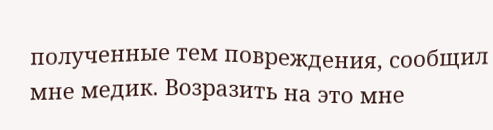полученные тем повреждения, сообщил мне медик. Возразить на это мне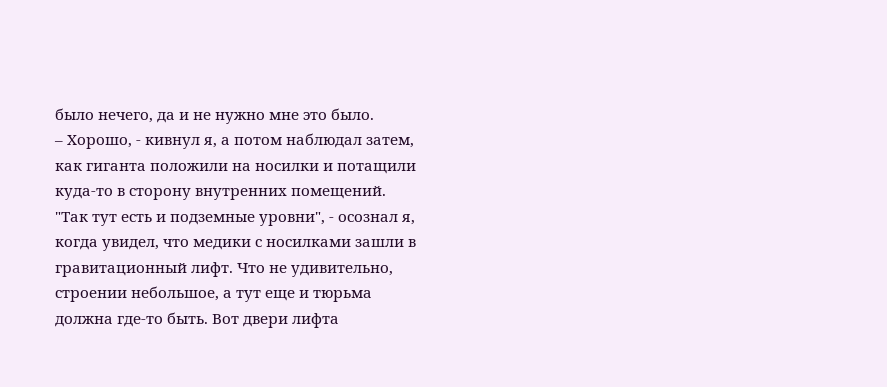было нечего, да и не нужно мне это было.
– Хорошо, - кивнул я, а потом наблюдал затем, как гиганта положили на носилки и потащили куда-то в сторону внутренних помещений.
"Так тут есть и подземные уровни", - осознал я, когда увидел, что медики с носилками зашли в гравитационный лифт. Что не удивительно, строении небольшое, а тут еще и тюрьма должна где-то быть. Вот двери лифта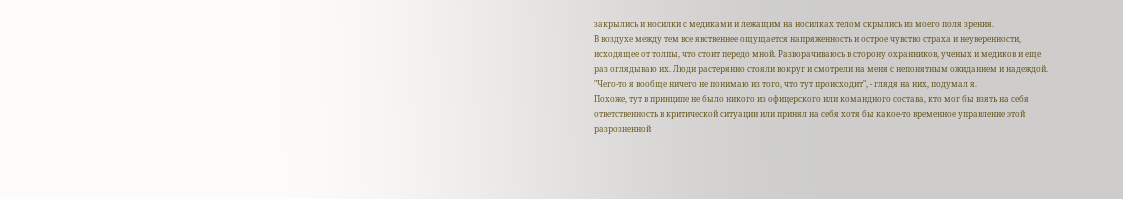закрылись и носилки с медиками и лежащим на носилках телом скрылись из моего поля зрения.
В воздухе между тем все явственнее ощущается напряженность и острое чувство страха и неуверенности, исходящее от толпы, что стоит передо мной. Разворачиваюсь в сторону охранников, ученых и медиков и еще раз оглядываю их. Люди растерянно стояли вокруг и смотрели на меня с непонятным ожиданием и надеждой.
"Чего-то я вообще ничего не понимаю из того, что тут происходит", - глядя на них, подумал я.
Похоже, тут в принципе не было никого из офицерского или командного состава, кто мог бы взять на себя ответственность в критической ситуации или принял на себя хотя бы какое-то временное управление этой разрозненной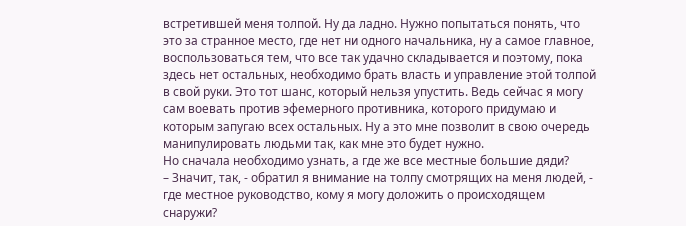встретившей меня толпой. Ну да ладно. Нужно попытаться понять, что это за странное место, где нет ни одного начальника, ну а самое главное, воспользоваться тем, что все так удачно складывается и поэтому, пока здесь нет остальных, необходимо брать власть и управление этой толпой в свой руки. Это тот шанс, который нельзя упустить. Ведь сейчас я могу сам воевать против эфемерного противника, которого придумаю и которым запугаю всех остальных. Ну а это мне позволит в свою очередь манипулировать людьми так, как мне это будет нужно.
Но сначала необходимо узнать, а где же все местные большие дяди?
– Значит, так, - обратил я внимание на толпу смотрящих на меня людей, - где местное руководство, кому я могу доложить о происходящем снаружи?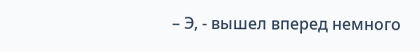– Э, - вышел вперед немного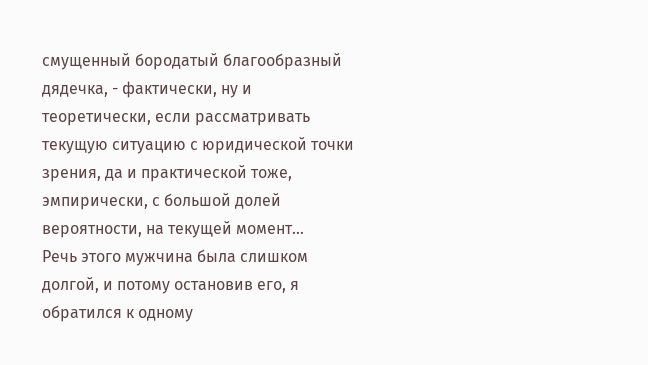смущенный бородатый благообразный дядечка, - фактически, ну и теоретически, если рассматривать текущую ситуацию с юридической точки зрения, да и практической тоже, эмпирически, с большой долей вероятности, на текущей момент...
Речь этого мужчина была слишком долгой, и потому остановив его, я обратился к одному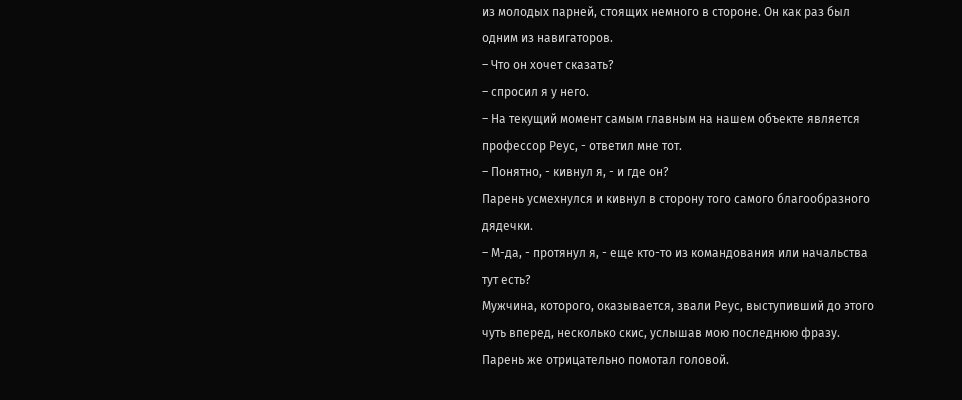из молодых парней, стоящих немного в стороне. Он как раз был одним из навигаторов.
– Что он хочет сказать?
– спросил я у него.
– На текущий момент самым главным на нашем объекте является профессор Реус, - ответил мне тот.
– Понятно, - кивнул я, - и где он?
Парень усмехнулся и кивнул в сторону того самого благообразного дядечки.
– М-да, - протянул я, - еще кто-то из командования или начальства тут есть?
Мужчина, которого, оказывается, звали Реус, выступивший до этого чуть вперед, несколько скис, услышав мою последнюю фразу. Парень же отрицательно помотал головой.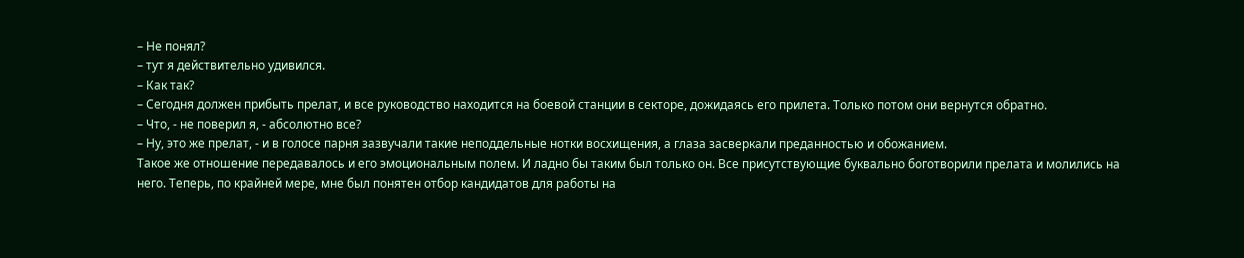– Не понял?
– тут я действительно удивился.
– Как так?
– Сегодня должен прибыть прелат, и все руководство находится на боевой станции в секторе, дожидаясь его прилета. Только потом они вернутся обратно.
– Что, - не поверил я, - абсолютно все?
– Ну, это же прелат, - и в голосе парня зазвучали такие неподдельные нотки восхищения, а глаза засверкали преданностью и обожанием.
Такое же отношение передавалось и его эмоциональным полем. И ладно бы таким был только он. Все присутствующие буквально боготворили прелата и молились на него. Теперь, по крайней мере, мне был понятен отбор кандидатов для работы на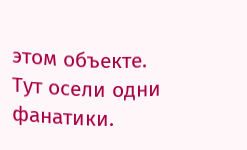этом объекте. Тут осели одни фанатики.